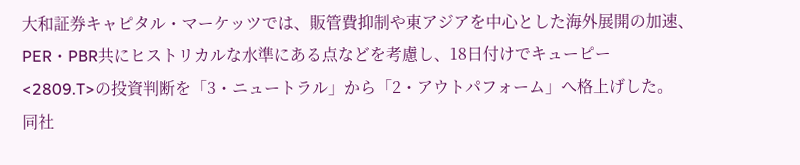大和証券キャピタル・マーケッツでは、販管費抑制や東アジアを中心とした海外展開の加速、PER・PBR共にヒストリカルな水準にある点などを考慮し、18日付けでキューピー
<2809.T>の投資判断を「3・ニュートラル」から「2・アウトパフォーム」へ格上げした。
同社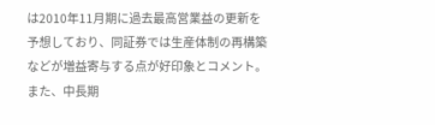は2010年11月期に過去最高営業益の更新を予想しており、同証券では生産体制の再構築などが増益寄与する点が好印象とコメント。
また、中長期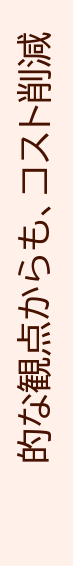的な観点からも、コスト削減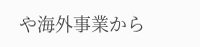や海外事業から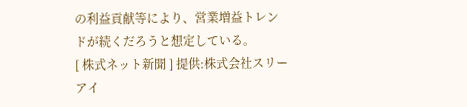の利益貢献等により、営業増益トレンドが続くだろうと想定している。
[ 株式ネット新聞 ] 提供:株式会社スリーアイ